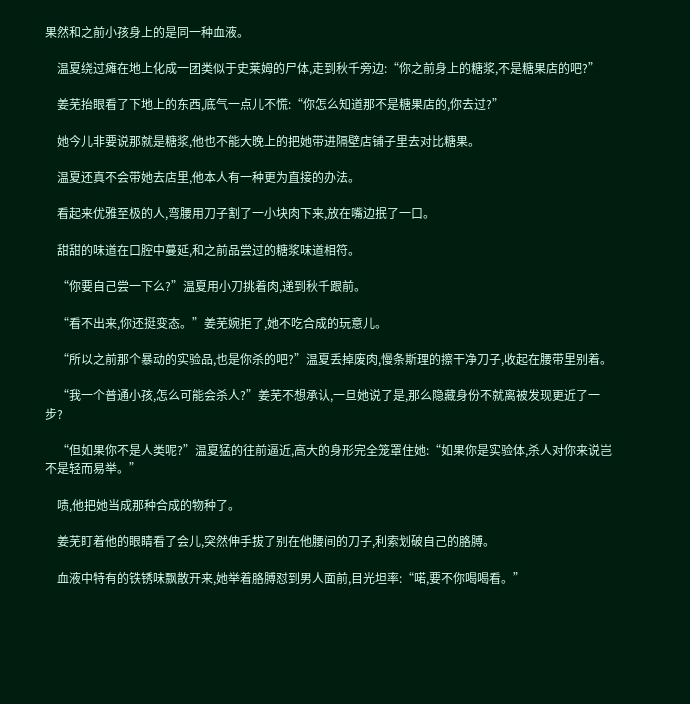果然和之前小孩身上的是同一种血液。

    温夏绕过瘫在地上化成一团类似于史莱姆的尸体,走到秋千旁边:“你之前身上的糖浆,不是糖果店的吧?”

    姜芜抬眼看了下地上的东西,底气一点儿不慌:“你怎么知道那不是糖果店的,你去过?”

    她今儿非要说那就是糖浆,他也不能大晚上的把她带进隔壁店铺子里去对比糖果。

    温夏还真不会带她去店里,他本人有一种更为直接的办法。

    看起来优雅至极的人,弯腰用刀子割了一小块肉下来,放在嘴边抿了一口。

    甜甜的味道在口腔中蔓延,和之前品尝过的糖浆味道相符。

    “你要自己尝一下么?”温夏用小刀挑着肉,递到秋千跟前。

    “看不出来,你还挺变态。”姜芜婉拒了,她不吃合成的玩意儿。

    “所以之前那个暴动的实验品,也是你杀的吧?”温夏丢掉废肉,慢条斯理的擦干净刀子,收起在腰带里别着。

    “我一个普通小孩,怎么可能会杀人?”姜芜不想承认,一旦她说了是,那么隐藏身份不就离被发现更近了一步?

    “但如果你不是人类呢?”温夏猛的往前逼近,高大的身形完全笼罩住她:“如果你是实验体,杀人对你来说岂不是轻而易举。”

    啧,他把她当成那种合成的物种了。

    姜芜盯着他的眼睛看了会儿,突然伸手拔了别在他腰间的刀子,利索划破自己的胳膊。

    血液中特有的铁锈味飘散开来,她举着胳膊怼到男人面前,目光坦率:“喏,要不你喝喝看。”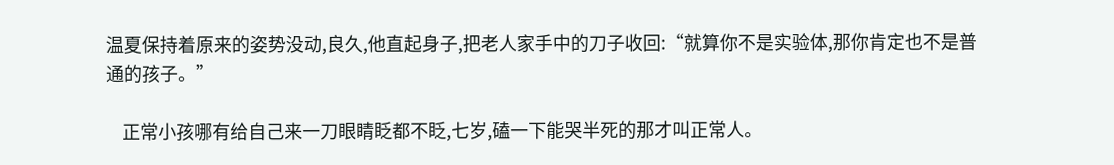温夏保持着原来的姿势没动,良久,他直起身子,把老人家手中的刀子收回:“就算你不是实验体,那你肯定也不是普通的孩子。”

    正常小孩哪有给自己来一刀眼睛眨都不眨,七岁,磕一下能哭半死的那才叫正常人。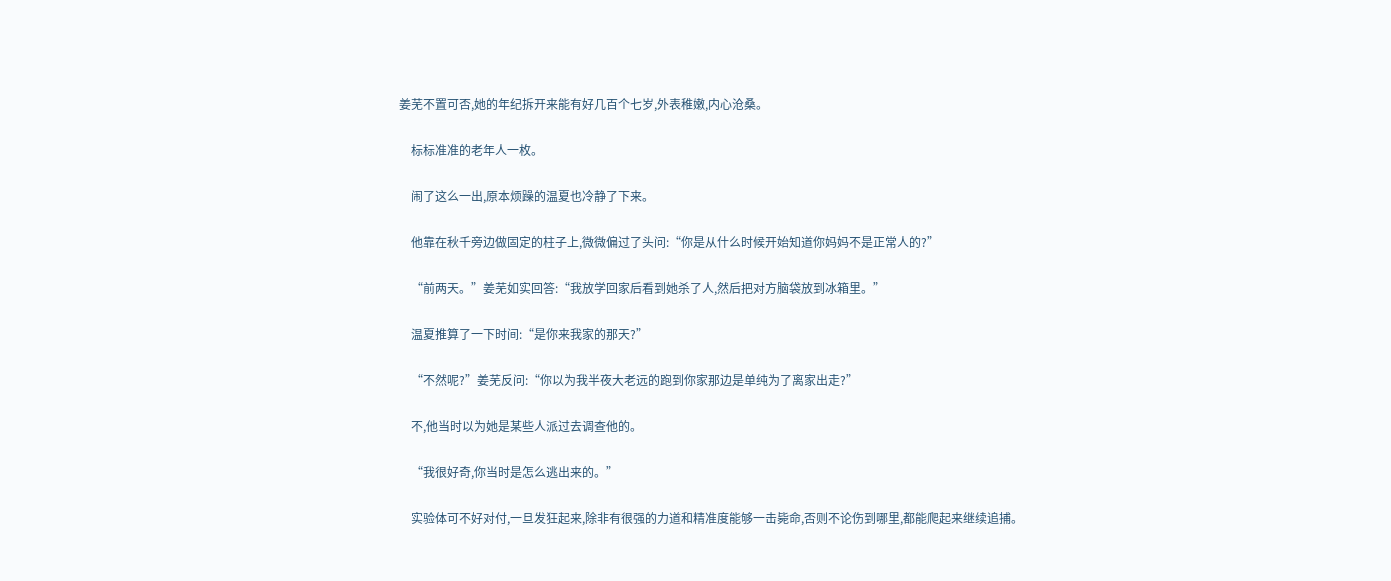姜芜不置可否,她的年纪拆开来能有好几百个七岁,外表稚嫩,内心沧桑。

    标标准准的老年人一枚。

    闹了这么一出,原本烦躁的温夏也冷静了下来。

    他靠在秋千旁边做固定的柱子上,微微偏过了头问:“你是从什么时候开始知道你妈妈不是正常人的?”

    “前两天。”姜芜如实回答:“我放学回家后看到她杀了人,然后把对方脑袋放到冰箱里。”

    温夏推算了一下时间:“是你来我家的那天?”

    “不然呢?”姜芜反问:“你以为我半夜大老远的跑到你家那边是单纯为了离家出走?”

    不,他当时以为她是某些人派过去调查他的。

    “我很好奇,你当时是怎么逃出来的。”

    实验体可不好对付,一旦发狂起来,除非有很强的力道和精准度能够一击毙命,否则不论伤到哪里,都能爬起来继续追捕。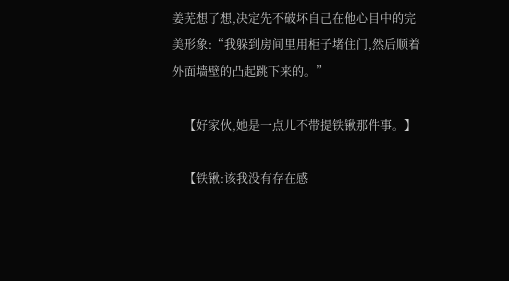姜芜想了想,决定先不破坏自己在他心目中的完美形象:“我躲到房间里用柜子堵住门,然后顺着外面墙壁的凸起跳下来的。”

    【好家伙,她是一点儿不带提铁锹那件事。】

    【铁锹:该我没有存在感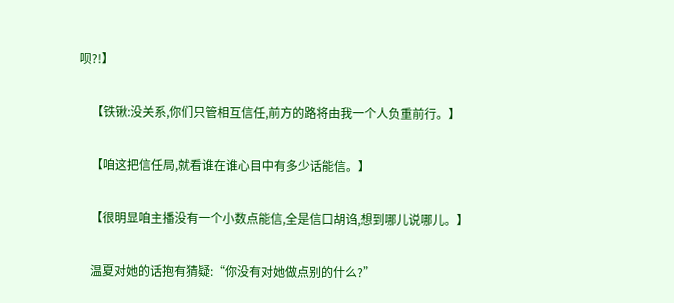呗?!】

    【铁锹:没关系,你们只管相互信任,前方的路将由我一个人负重前行。】

    【咱这把信任局,就看谁在谁心目中有多少话能信。】

    【很明显咱主播没有一个小数点能信,全是信口胡诌,想到哪儿说哪儿。】

    温夏对她的话抱有猜疑:“你没有对她做点别的什么?”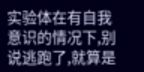实验体在有自我意识的情况下,别说逃跑了,就算是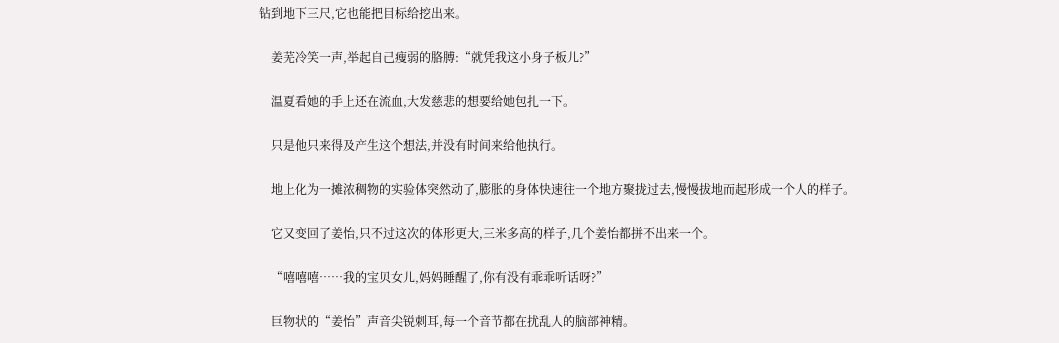钻到地下三尺,它也能把目标给挖出来。

    姜芜冷笑一声,举起自己瘦弱的胳膊:“就凭我这小身子板儿?”

    温夏看她的手上还在流血,大发慈悲的想要给她包扎一下。

    只是他只来得及产生这个想法,并没有时间来给他执行。

    地上化为一摊浓稠物的实验体突然动了,膨胀的身体快速往一个地方聚拢过去,慢慢拔地而起形成一个人的样子。

    它又变回了姜怡,只不过这次的体形更大,三米多高的样子,几个姜怡都拼不出来一个。

    “嘻嘻嘻……我的宝贝女儿,妈妈睡醒了,你有没有乖乖听话呀?”

    巨物状的“姜怡”声音尖锐刺耳,每一个音节都在扰乱人的脑部神精。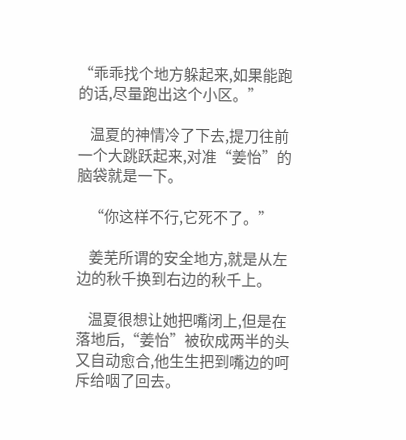“乖乖找个地方躲起来,如果能跑的话,尽量跑出这个小区。”

    温夏的神情冷了下去,提刀往前一个大跳跃起来,对准“姜怡”的脑袋就是一下。

    “你这样不行,它死不了。”

    姜芜所谓的安全地方,就是从左边的秋千换到右边的秋千上。

    温夏很想让她把嘴闭上,但是在落地后,“姜怡”被砍成两半的头又自动愈合,他生生把到嘴边的呵斥给咽了回去。